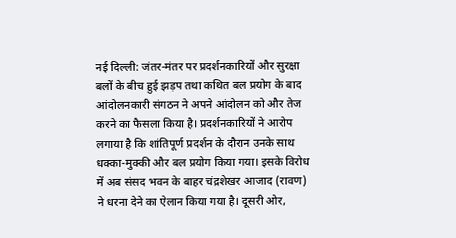नई दिल्ली: जंतर-मंतर पर प्रदर्शनकारियों और सुरक्षा बलों के बीच हुई झड़प तथा कथित बल प्रयोग के बाद आंदोलनकारी संगठन ने अपने आंदोलन को और तेज करने का फैसला किया है। प्रदर्शनकारियों ने आरोप लगाया है कि शांतिपूर्ण प्रदर्शन के दौरान उनके साथ धक्का-मुक्की और बल प्रयोग किया गया। इसके विरोध में अब संसद भवन के बाहर चंद्रशेखर आजाद (रावण) ने धरना देने का ऐलान किया गया है। दूसरी ओर,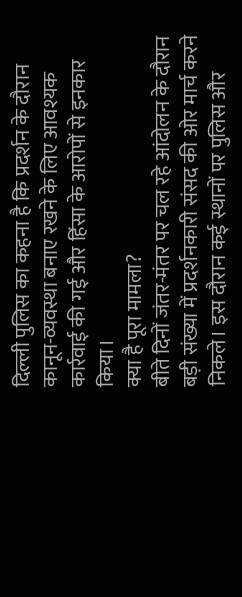दिल्ली पुलिस का कहना है कि प्रदर्शन के दौरान कानून-व्यवस्था बनाए रखने के लिए आवश्यक कार्रवाई की गई और हिंसा के आरोपों से इनकार किया।
क्या है पूरा मामला?
बीते दिनों जंतर-मंतर पर चल रहे आंदोलन के दौरान बड़ी संख्या में प्रदर्शनकारी संसद की ओर मार्च करने निकले। इस दौरान कई स्थानों पर पुलिस और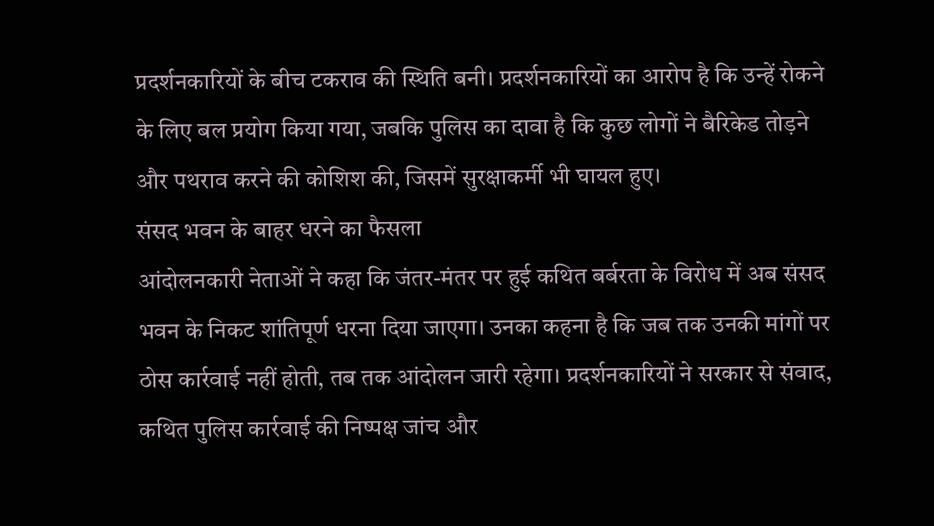प्रदर्शनकारियों के बीच टकराव की स्थिति बनी। प्रदर्शनकारियों का आरोप है कि उन्हें रोकने के लिए बल प्रयोग किया गया, जबकि पुलिस का दावा है कि कुछ लोगों ने बैरिकेड तोड़ने और पथराव करने की कोशिश की, जिसमें सुरक्षाकर्मी भी घायल हुए।
संसद भवन के बाहर धरने का फैसला
आंदोलनकारी नेताओं ने कहा कि जंतर-मंतर पर हुई कथित बर्बरता के विरोध में अब संसद भवन के निकट शांतिपूर्ण धरना दिया जाएगा। उनका कहना है कि जब तक उनकी मांगों पर ठोस कार्रवाई नहीं होती, तब तक आंदोलन जारी रहेगा। प्रदर्शनकारियों ने सरकार से संवाद, कथित पुलिस कार्रवाई की निष्पक्ष जांच और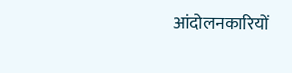आंदोलनकारियों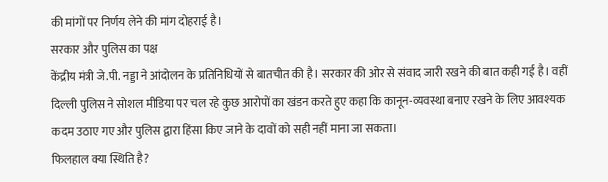की मांगों पर निर्णय लेने की मांग दोहराई है।
सरकार और पुलिस का पक्ष
केंद्रीय मंत्री जे.पी. नड्डा ने आंदोलन के प्रतिनिधियों से बातचीत की है। सरकार की ओर से संवाद जारी रखने की बात कही गई है। वहीं दिल्ली पुलिस ने सोशल मीडिया पर चल रहे कुछ आरोपों का खंडन करते हुए कहा कि कानून-व्यवस्था बनाए रखने के लिए आवश्यक कदम उठाए गए और पुलिस द्वारा हिंसा किए जाने के दावों को सही नहीं माना जा सकता।
फिलहाल क्या स्थिति है?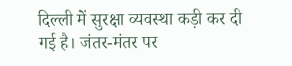दिल्ली में सुरक्षा व्यवस्था कड़ी कर दी गई है। जंतर-मंतर पर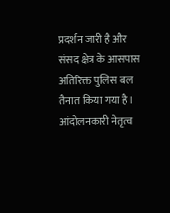प्रदर्शन जारी है और संसद क्षेत्र के आसपास अतिरिक्त पुलिस बल तैनात किया गया है। आंदोलनकारी नेतृत्व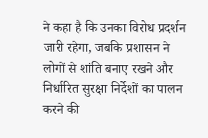ने कहा है कि उनका विरोध प्रदर्शन जारी रहेगा, जबकि प्रशासन ने लोगों से शांति बनाए रखने और निर्धारित सुरक्षा निर्देशों का पालन करने की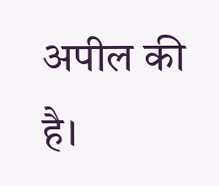अपील की है।